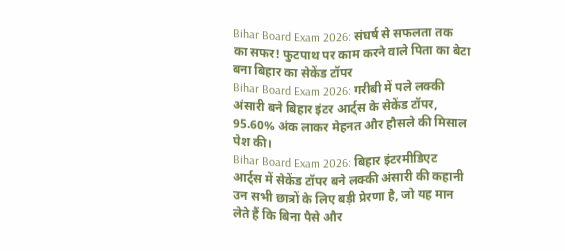Bihar Board Exam 2026: संघर्ष से सफलता तक का सफर! फुटपाथ पर काम करने वाले पिता का बेटा बना बिहार का सेकेंड टॉपर
Bihar Board Exam 2026: गरीबी में पले लक्की अंसारी बने बिहार इंटर आर्ट्स के सेकेंड टॉपर, 95.60% अंक लाकर मेहनत और हौसले की मिसाल पेश की।
Bihar Board Exam 2026: बिहार इंटरमीडिएट आर्ट्स में सेकेंड टॉपर बने लक्की अंसारी की कहानी उन सभी छात्रों के लिए बड़ी प्रेरणा है, जो यह मान लेते हैं कि बिना पैसे और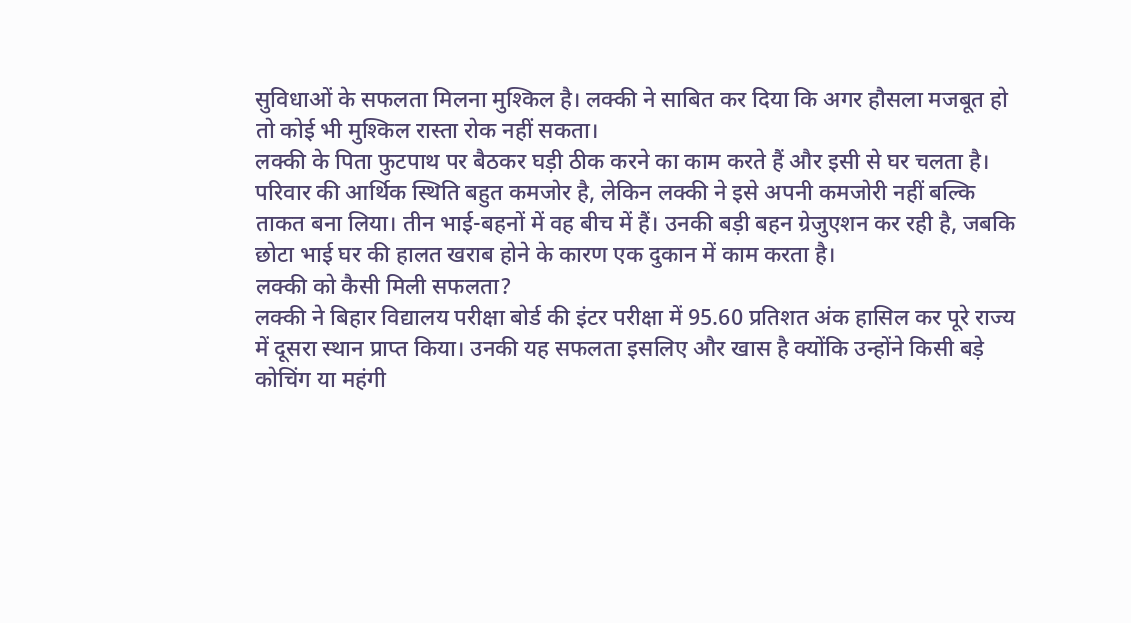सुविधाओं के सफलता मिलना मुश्किल है। लक्की ने साबित कर दिया कि अगर हौसला मजबूत हो तो कोई भी मुश्किल रास्ता रोक नहीं सकता।
लक्की के पिता फुटपाथ पर बैठकर घड़ी ठीक करने का काम करते हैं और इसी से घर चलता है। परिवार की आर्थिक स्थिति बहुत कमजोर है, लेकिन लक्की ने इसे अपनी कमजोरी नहीं बल्कि ताकत बना लिया। तीन भाई-बहनों में वह बीच में हैं। उनकी बड़ी बहन ग्रेजुएशन कर रही है, जबकि छोटा भाई घर की हालत खराब होने के कारण एक दुकान में काम करता है।
लक्की को कैसी मिली सफलता?
लक्की ने बिहार विद्यालय परीक्षा बोर्ड की इंटर परीक्षा में 95.60 प्रतिशत अंक हासिल कर पूरे राज्य में दूसरा स्थान प्राप्त किया। उनकी यह सफलता इसलिए और खास है क्योंकि उन्होंने किसी बड़े कोचिंग या महंगी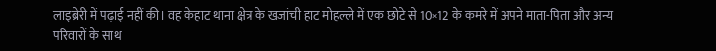लाइब्रेरी में पढ़ाई नहीं की। वह केहाट थाना क्षेत्र के खजांची हाट मोहल्ले में एक छोटे से 10×12 के कमरे में अपने माता-पिता और अन्य परिवारों के साथ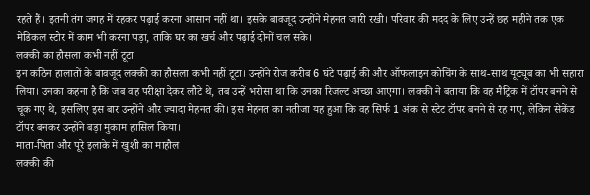रहते हैं। इतनी तंग जगह में रहकर पढ़ाई करना आसान नहीं था। इसके बावजूद उन्होंने मेहनत जारी रखी। परिवार की मदद के लिए उन्हें छह महीने तक एक मेडिकल स्टोर में काम भी करना पड़ा, ताकि घर का खर्च और पढ़ाई दोनों चल सके।
लक्की का हौसला कभी नहीं टूटा
इन कठिन हालातों के बावजूद लक्की का हौसला कभी नहीं टूटा। उन्होंने रोज करीब 6 घंटे पढ़ाई की और ऑफलाइन कोचिंग के साथ-साथ यूट्यूब का भी सहारा लिया। उनका कहना है कि जब वह परीक्षा देकर लौटे थे, तब उन्हें भरोसा था कि उनका रिजल्ट अच्छा आएगा। लक्की ने बताया कि वह मैट्रिक में टॉपर बनने से चूक गए थे, इसलिए इस बार उन्होंने और ज्यादा मेहनत की। इस मेहनत का नतीजा यह हुआ कि वह सिर्फ 1 अंक से स्टेट टॉपर बनने से रह गए, लेकिन सेकेंड टॉपर बनकर उन्होंने बड़ा मुकाम हासिल किया।
माता-पिता और पूरे इलाके में खुशी का माहौल
लक्की की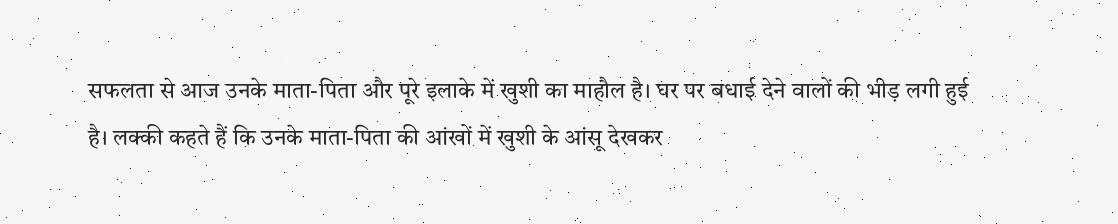सफलता से आज उनके माता-पिता और पूरे इलाके में खुशी का माहौल है। घर पर बधाई देने वालों की भीड़ लगी हुई है। लक्की कहते हैं कि उनके माता-पिता की आंखों में खुशी के आंसू देखकर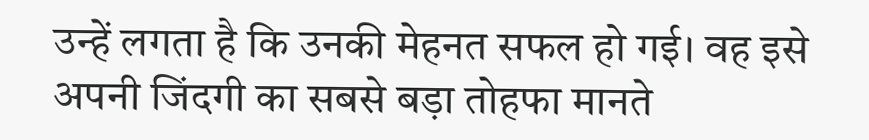उन्हें लगता है कि उनकी मेहनत सफल हो गई। वह इसे अपनी जिंदगी का सबसे बड़ा तोहफा मानते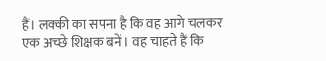हैं। लक्की का सपना है कि वह आगे चलकर एक अच्छे शिक्षक बनें। वह चाहते हैं कि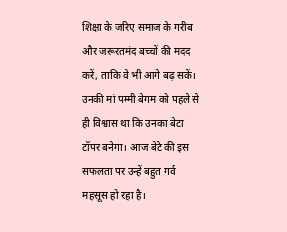शिक्षा के जरिए समाज के गरीब और जरूरतमंद बच्चों की मदद करें, ताकि वे भी आगे बढ़ सकें। उनकी मां पम्मी बेगम को पहले से ही विश्वास था कि उनका बेटा टॉपर बनेगा। आज बेटे की इस सफलता पर उन्हें बहुत गर्व महसूस हो रहा है।